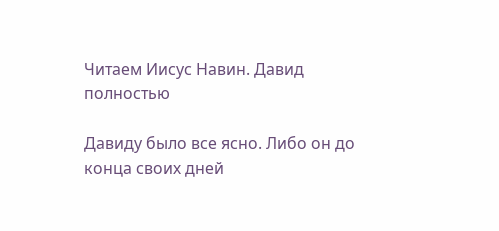Читаем Иисус Навин. Давид полностью

Давиду было все ясно. Либо он до конца своих дней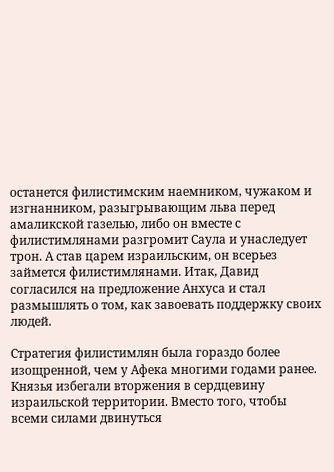останется филистимским наемником, чужаком и изгнанником, разыгрывающим льва перед амаликской газелью, либо он вместе с филистимлянами разгромит Саула и унаследует трон. А став царем израильским, он всерьез займется филистимлянами. Итак, Давид согласился на предложение Анхуса и стал размышлять о том, как завоевать поддержку своих людей.

Стратегия филистимлян была гораздо более изощренной, чем у Афека многими годами ранее. Князья избегали вторжения в сердцевину израильской территории. Вместо того, чтобы всеми силами двинуться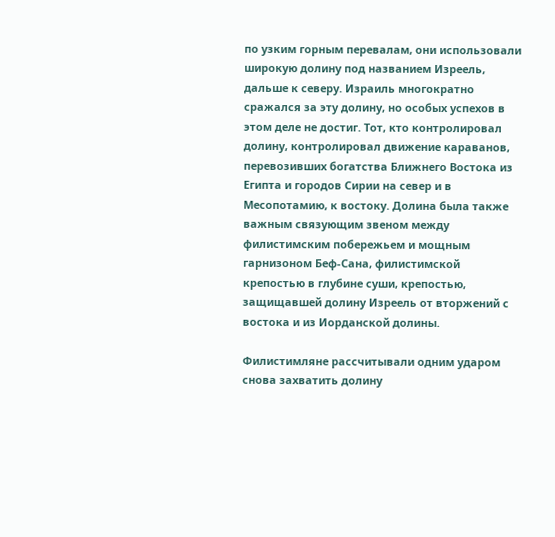по узким горным перевалам, они использовали широкую долину под названием Изреель, дальше к северу. Израиль многократно сражался за эту долину, но особых успехов в этом деле не достиг. Тот, кто контролировал долину, контролировал движение караванов, перевозивших богатства Ближнего Востока из Египта и городов Сирии на север и в Месопотамию, к востоку. Долина была также важным связующим звеном между филистимским побережьем и мощным гарнизоном Беф-Сана, филистимской крепостью в глубине суши, крепостью, защищавшей долину Изреель от вторжений с востока и из Иорданской долины.

Филистимляне рассчитывали одним ударом снова захватить долину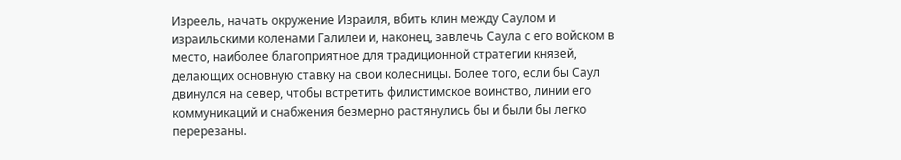Изреель, начать окружение Израиля, вбить клин между Саулом и израильскими коленами Галилеи и, наконец, завлечь Саула с его войском в место, наиболее благоприятное для традиционной стратегии князей, делающих основную ставку на свои колесницы. Более того, если бы Саул двинулся на север, чтобы встретить филистимское воинство, линии его коммуникаций и снабжения безмерно растянулись бы и были бы легко перерезаны.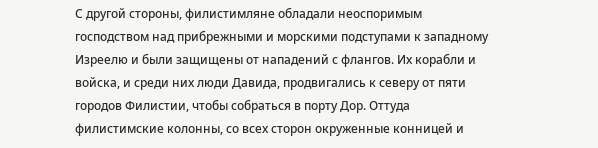С другой стороны, филистимляне обладали неоспоримым господством над прибрежными и морскими подступами к западному Изреелю и были защищены от нападений с флангов. Их корабли и войска, и среди них люди Давида, продвигались к северу от пяти городов Филистии, чтобы собраться в порту Дор. Оттуда филистимские колонны, со всех сторон окруженные конницей и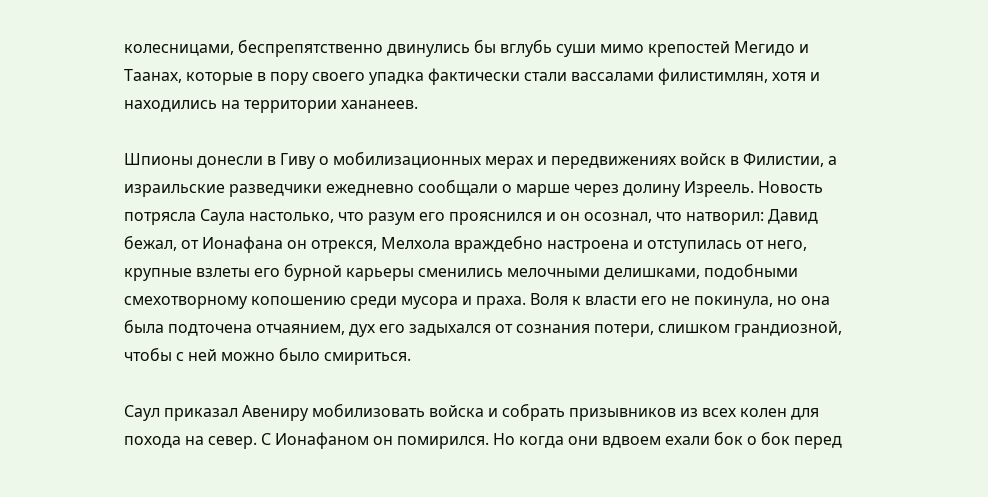колесницами, беспрепятственно двинулись бы вглубь суши мимо крепостей Мегидо и Таанах, которые в пору своего упадка фактически стали вассалами филистимлян, хотя и находились на территории хананеев.

Шпионы донесли в Гиву о мобилизационных мерах и передвижениях войск в Филистии, а израильские разведчики ежедневно сообщали о марше через долину Изреель. Новость потрясла Саула настолько, что разум его прояснился и он осознал, что натворил: Давид бежал, от Ионафана он отрекся, Мелхола враждебно настроена и отступилась от него, крупные взлеты его бурной карьеры сменились мелочными делишками, подобными смехотворному копошению среди мусора и праха. Воля к власти его не покинула, но она была подточена отчаянием, дух его задыхался от сознания потери, слишком грандиозной, чтобы с ней можно было смириться.

Саул приказал Авениру мобилизовать войска и собрать призывников из всех колен для похода на север. С Ионафаном он помирился. Но когда они вдвоем ехали бок о бок перед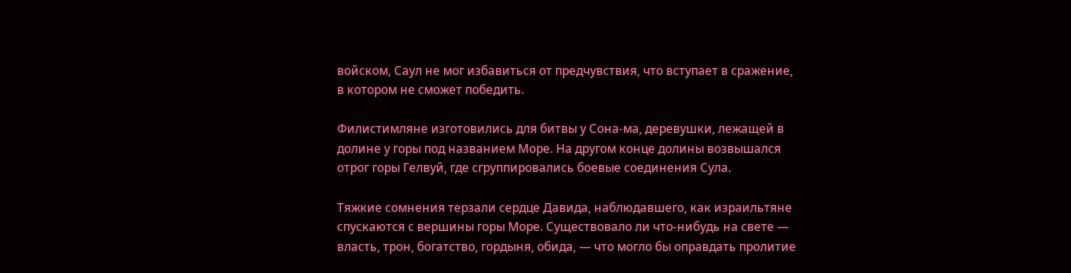войском, Саул не мог избавиться от предчувствия, что вступает в сражение, в котором не сможет победить.

Филистимляне изготовились для битвы у Сона-ма, деревушки, лежащей в долине у горы под названием Море. На другом конце долины возвышался отрог горы Гелвуй, где сгруппировались боевые соединения Сула.

Тяжкие сомнения терзали сердце Давида, наблюдавшего, как израильтяне спускаются с вершины горы Море. Существовало ли что-нибудь на свете — власть, трон, богатство, гордыня, обида, — что могло бы оправдать пролитие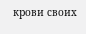крови своих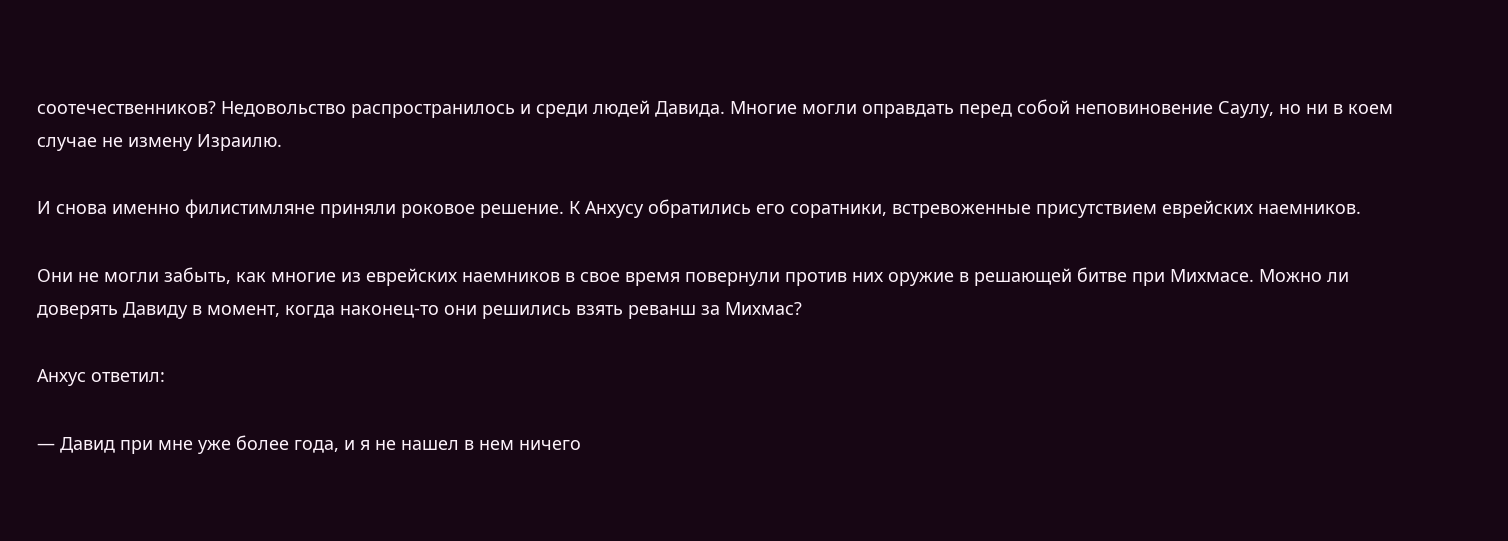соотечественников? Недовольство распространилось и среди людей Давида. Многие могли оправдать перед собой неповиновение Саулу, но ни в коем случае не измену Израилю.

И снова именно филистимляне приняли роковое решение. К Анхусу обратились его соратники, встревоженные присутствием еврейских наемников.

Они не могли забыть, как многие из еврейских наемников в свое время повернули против них оружие в решающей битве при Михмасе. Можно ли доверять Давиду в момент, когда наконец-то они решились взять реванш за Михмас?

Анхус ответил:

— Давид при мне уже более года, и я не нашел в нем ничего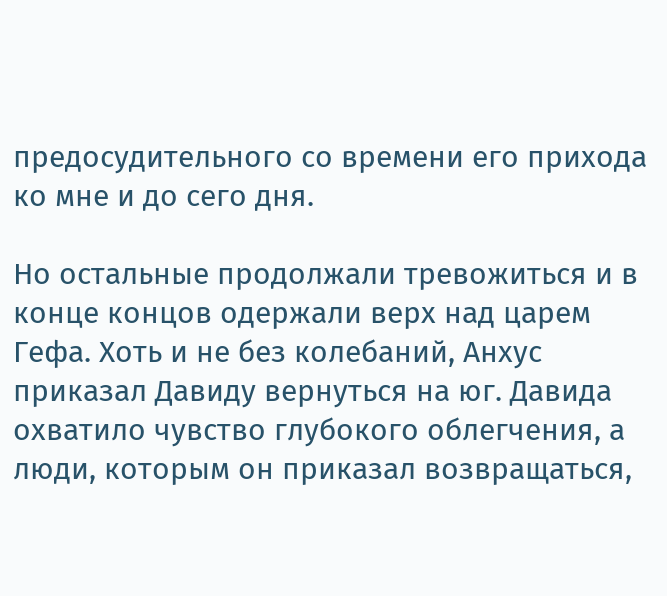предосудительного со времени его прихода ко мне и до сего дня.

Но остальные продолжали тревожиться и в конце концов одержали верх над царем Гефа. Хоть и не без колебаний, Анхус приказал Давиду вернуться на юг. Давида охватило чувство глубокого облегчения, а люди, которым он приказал возвращаться,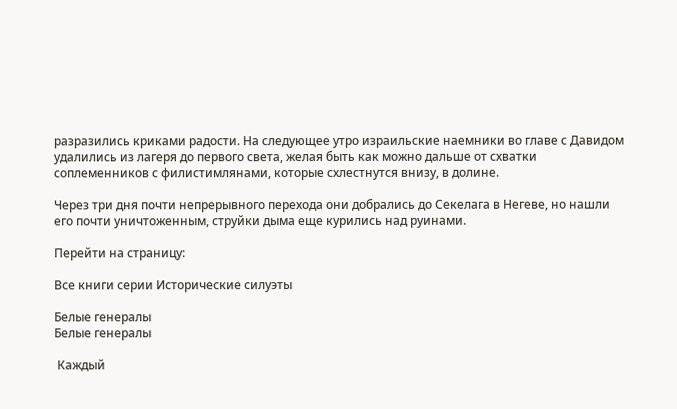разразились криками радости. На следующее утро израильские наемники во главе с Давидом удалились из лагеря до первого света, желая быть как можно дальше от схватки соплеменников с филистимлянами, которые схлестнутся внизу, в долине.

Через три дня почти непрерывного перехода они добрались до Секелага в Негеве, но нашли его почти уничтоженным, струйки дыма еще курились над руинами.

Перейти на страницу:

Все книги серии Исторические силуэты

Белые генералы
Белые генералы

 Каждый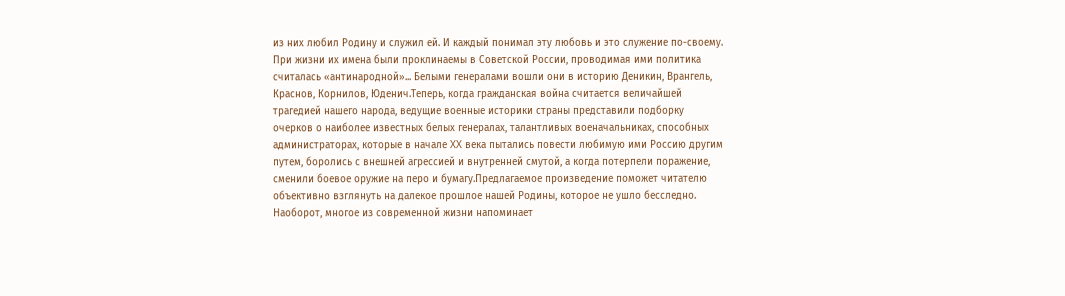из них любил Родину и служил ей. И каждый понимал эту любовь и это служение по-своему. При жизни их имена были проклинаемы в Советской России, проводимая ими политика считалась «антинародной»... Белыми генералами вошли они в историю Деникин, Врангель, Краснов, Корнилов, Юденич.Теперь, когда гражданская война считается величайшей трагедией нашего народа, ведущие военные историки страны представили подборку очерков о наиболее известных белых генералах, талантливых военачальниках, способных администраторах, которые в начале XX века пытались повести любимую ими Россию другим путем, боролись с внешней агрессией и внутренней смутой, а когда потерпели поражение, сменили боевое оружие на перо и бумагу.Предлагаемое произведение поможет читателю объективно взглянуть на далекое прошлое нашей Родины, которое не ушло бесследно. Наоборот, многое из современной жизни напоминает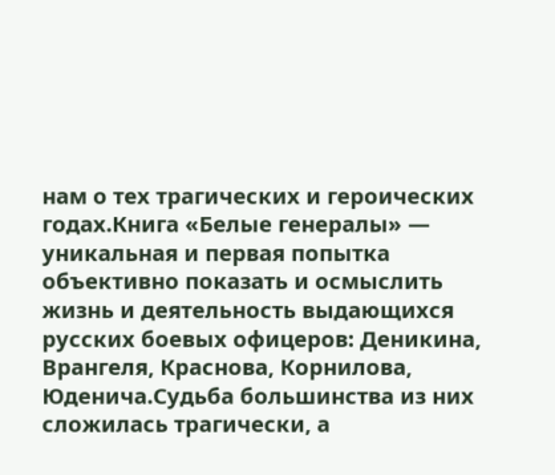нам о тех трагических и героических годах.Книга «Белые генералы» — уникальная и первая попытка объективно показать и осмыслить жизнь и деятельность выдающихся русских боевых офицеров: Деникина, Врангеля, Краснова, Корнилова, Юденича.Судьба большинства из них сложилась трагически, а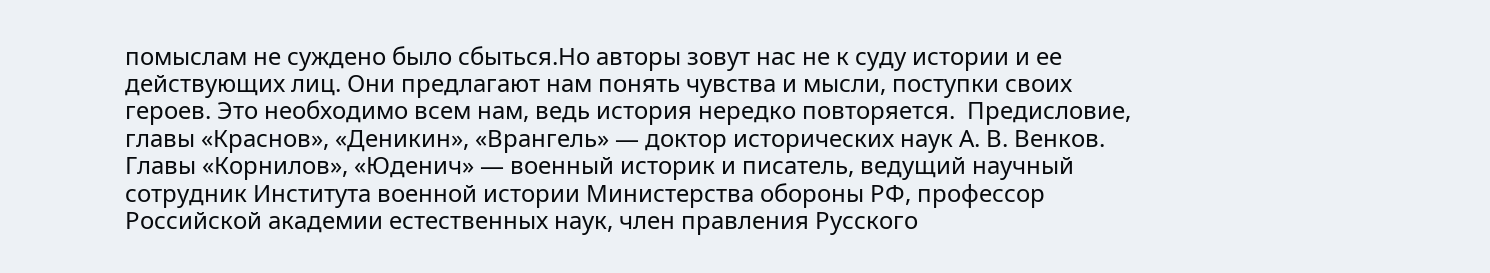помыслам не суждено было сбыться.Но авторы зовут нас не к суду истории и ее действующих лиц. Они предлагают нам понять чувства и мысли, поступки своих героев. Это необходимо всем нам, ведь история нередко повторяется.  Предисловие, главы «Краснов», «Деникин», «Врангель» — доктор исторических наук А. В. Венков. Главы «Корнилов», «Юденич» — военный историк и писатель, ведущий научный сотрудник Института военной истории Министерства обороны РФ, профессор Российской академии естественных наук, член правления Русского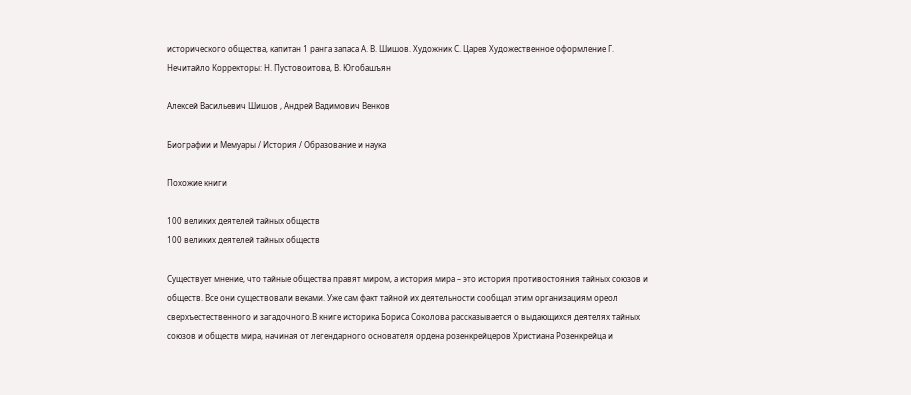исторического общества, капитан 1 ранга запаса А. В. Шишов. Художник С. Царев Художественное оформление Г. Нечитайло Корректоры: Н. Пустовоитова, В. Югобашъян

Алексей Васильевич Шишов , Андрей Вадимович Венков

Биографии и Мемуары / История / Образование и наука

Похожие книги

100 великих деятелей тайных обществ
100 великих деятелей тайных обществ

Существует мнение, что тайные общества правят миром, а история мира – это история противостояния тайных союзов и обществ. Все они существовали веками. Уже сам факт тайной их деятельности сообщал этим организациям ореол сверхъестественного и загадочного.В книге историка Бориса Соколова рассказывается о выдающихся деятелях тайных союзов и обществ мира, начиная от легендарного основателя ордена розенкрейцеров Христиана Розенкрейца и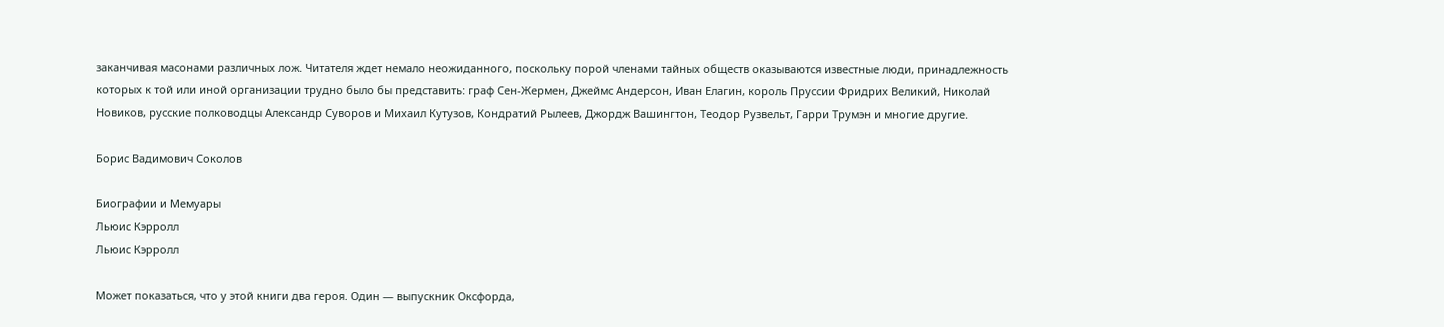заканчивая масонами различных лож. Читателя ждет немало неожиданного, поскольку порой членами тайных обществ оказываются известные люди, принадлежность которых к той или иной организации трудно было бы представить: граф Сен-Жермен, Джеймс Андерсон, Иван Елагин, король Пруссии Фридрих Великий, Николай Новиков, русские полководцы Александр Суворов и Михаил Кутузов, Кондратий Рылеев, Джордж Вашингтон, Теодор Рузвельт, Гарри Трумэн и многие другие.

Борис Вадимович Соколов

Биографии и Мемуары
Льюис Кэрролл
Льюис Кэрролл

Может показаться, что у этой книги два героя. Один — выпускник Оксфорда,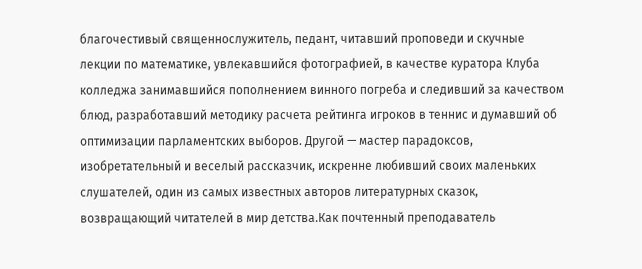благочестивый священнослужитель, педант, читавший проповеди и скучные лекции по математике, увлекавшийся фотографией, в качестве куратора Клуба колледжа занимавшийся пополнением винного погреба и следивший за качеством блюд, разработавший методику расчета рейтинга игроков в теннис и думавший об оптимизации парламентских выборов. Другой — мастер парадоксов, изобретательный и веселый рассказчик, искренне любивший своих маленьких слушателей, один из самых известных авторов литературных сказок, возвращающий читателей в мир детства.Как почтенный преподаватель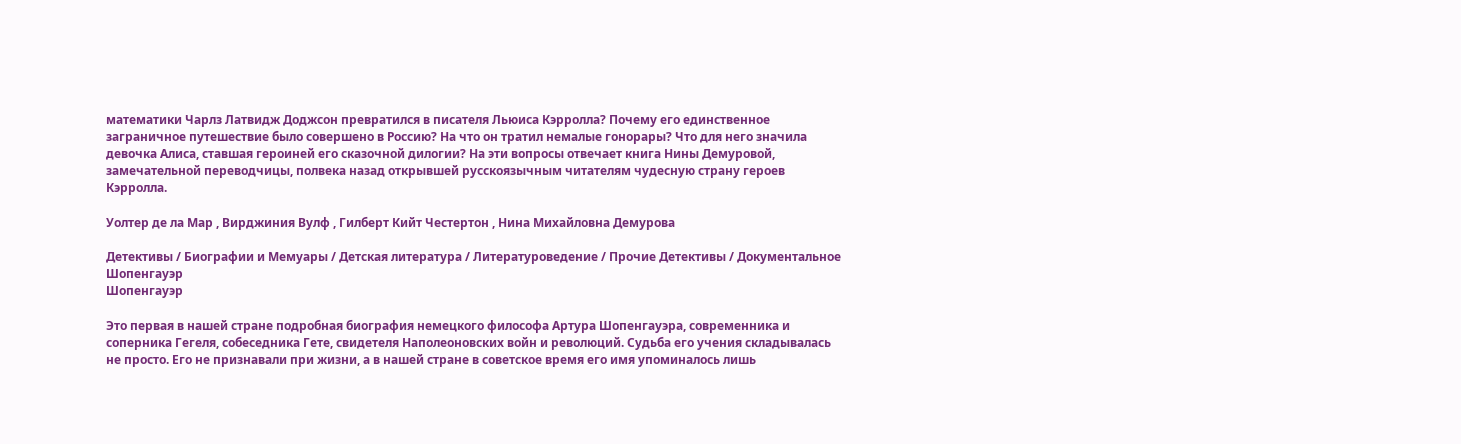математики Чарлз Латвидж Доджсон превратился в писателя Льюиса Кэрролла? Почему его единственное заграничное путешествие было совершено в Россию? На что он тратил немалые гонорары? Что для него значила девочка Алиса, ставшая героиней его сказочной дилогии? На эти вопросы отвечает книга Нины Демуровой, замечательной переводчицы, полвека назад открывшей русскоязычным читателям чудесную страну героев Кэрролла.

Уолтер де ла Мар , Вирджиния Вулф , Гилберт Кийт Честертон , Нина Михайловна Демурова

Детективы / Биографии и Мемуары / Детская литература / Литературоведение / Прочие Детективы / Документальное
Шопенгауэр
Шопенгауэр

Это первая в нашей стране подробная биография немецкого философа Артура Шопенгауэра, современника и соперника Гегеля, собеседника Гете, свидетеля Наполеоновских войн и революций. Судьба его учения складывалась не просто. Его не признавали при жизни, а в нашей стране в советское время его имя упоминалось лишь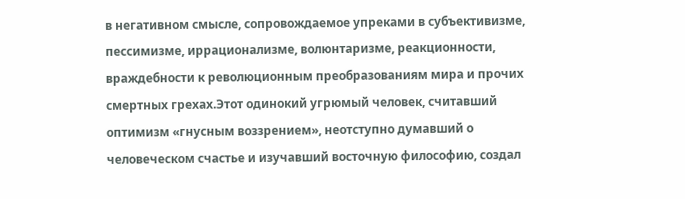в негативном смысле, сопровождаемое упреками в субъективизме, пессимизме, иррационализме, волюнтаризме, реакционности, враждебности к революционным преобразованиям мира и прочих смертных грехах.Этот одинокий угрюмый человек, считавший оптимизм «гнусным воззрением», неотступно думавший о человеческом счастье и изучавший восточную философию, создал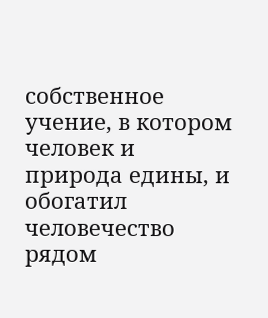собственное учение, в котором человек и природа едины, и обогатил человечество рядом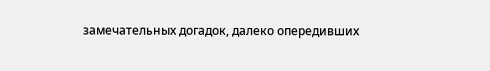замечательных догадок, далеко опередивших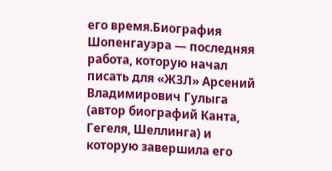его время.Биография Шопенгауэра — последняя работа, которую начал писать для «ЖЗЛ» Арсений Владимирович Гулыга (автор биографий Канта, Гегеля, Шеллинга) и которую завершила его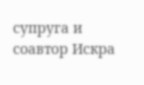супруга и соавтор Искра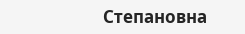Степановна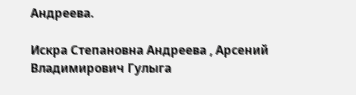Андреева.

Искра Степановна Андреева , Арсений Владимирович Гулыга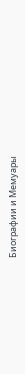Биографии и Мемуары